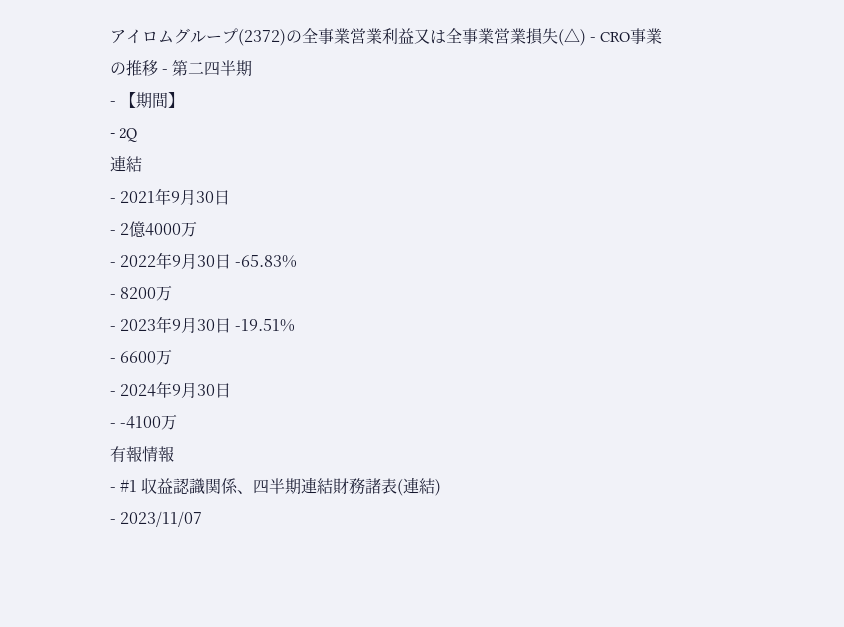アイロムグループ(2372)の全事業営業利益又は全事業営業損失(△) - CRO事業の推移 - 第二四半期
- 【期間】
- 2Q
連結
- 2021年9月30日
- 2億4000万
- 2022年9月30日 -65.83%
- 8200万
- 2023年9月30日 -19.51%
- 6600万
- 2024年9月30日
- -4100万
有報情報
- #1 収益認識関係、四半期連結財務諸表(連結)
- 2023/11/07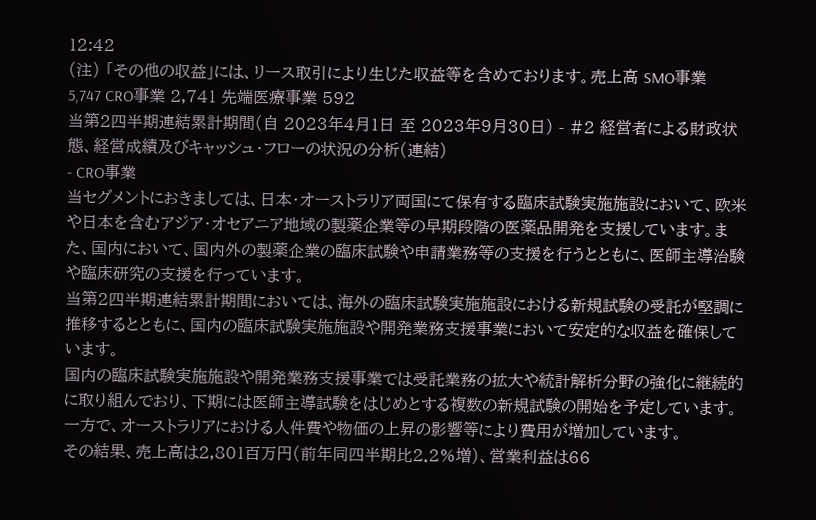12:42
(注) 「その他の収益」には、リース取引により生じた収益等を含めております。売上高 SMO事業 5,747 CRO事業 2,741 先端医療事業 592
当第2四半期連結累計期間(自 2023年4月1日 至 2023年9月30日) - #2 経営者による財政状態、経営成績及びキャッシュ・フローの状況の分析(連結)
- CRO事業
当セグメントにおきましては、日本・オーストラリア両国にて保有する臨床試験実施施設において、欧米や日本を含むアジア・オセアニア地域の製薬企業等の早期段階の医薬品開発を支援しています。また、国内において、国内外の製薬企業の臨床試験や申請業務等の支援を行うとともに、医師主導治験や臨床研究の支援を行っています。
当第2四半期連結累計期間においては、海外の臨床試験実施施設における新規試験の受託が堅調に推移するとともに、国内の臨床試験実施施設や開発業務支援事業において安定的な収益を確保しています。
国内の臨床試験実施施設や開発業務支援事業では受託業務の拡大や統計解析分野の強化に継続的に取り組んでおり、下期には医師主導試験をはじめとする複数の新規試験の開始を予定しています。
一方で、オーストラリアにおける人件費や物価の上昇の影響等により費用が増加しています。
その結果、売上高は2,801百万円(前年同四半期比2.2%増)、営業利益は66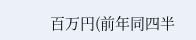百万円(前年同四半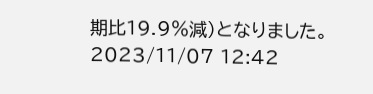期比19.9%減)となりました。2023/11/07 12:42